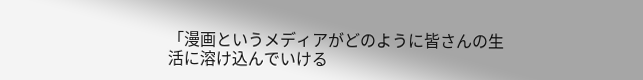「漫画というメディアがどのように皆さんの生活に溶け込んでいける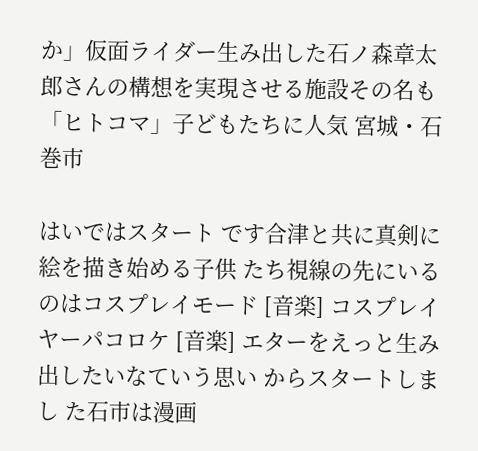か」仮面ライダー生み出した石ノ森章太郎さんの構想を実現させる施設その名も「ヒトコマ」子どもたちに人気 宮城・石巻市

はいではスタート です合津と共に真剣に絵を描き始める子供 たち視線の先にいるのはコスプレイモード [音楽] コスプレイヤーパコロケ [音楽] エターをえっと生み出したいなていう思い からスタートしまし た石市は漫画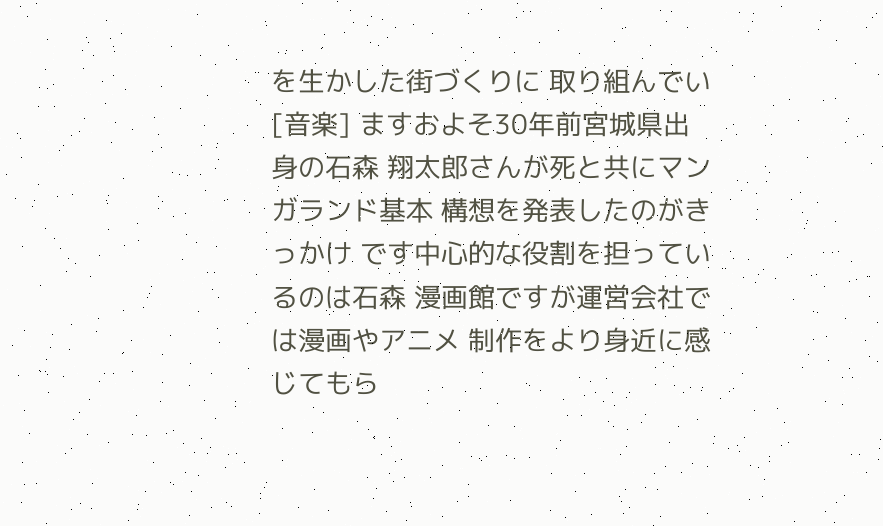を生かした街づくりに 取り組んでい [音楽] ますおよそ30年前宮城県出身の石森 翔太郎さんが死と共にマンガランド基本 構想を発表したのがきっかけ です中心的な役割を担っているのは石森 漫画館ですが運営会社では漫画やアニメ 制作をより身近に感じてもら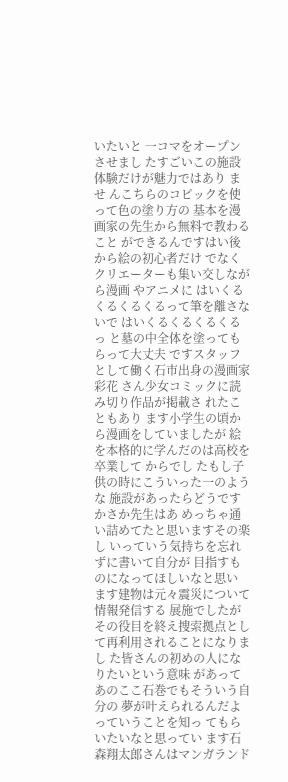いたいと 一コマをオープンさせまし たすごいこの施設体験だけが魅力ではあり ませ んこちらのコピックを使って色の塗り方の 基本を漫画家の先生から無料で教わること ができるんですはい後から絵の初心者だけ でなくクリエーターも集い交しながら漫画 やアニメに はいくるくるくるくるって筆を離さないで はいくるくるくるくるっ と墓の中全体を塗ってもらって大丈夫 ですスタッフとして働く石市出身の漫画家 彩花 さん少女コミックに読み切り作品が掲載さ れたこともあり ます小学生の頃から漫画をしていましたが 絵を本格的に学んだのは高校を卒業して からでし たもし子供の時にこういった一のような 施設があったらどうですかさか先生はあ めっちゃ通い詰めてたと思いますその楽し いっていう気持ちを忘れずに書いて自分が 目指すものになってほしいなと思い ます建物は元々震災について情報発信する 展施でしたがその役目を終え捜索拠点とし て再利用されることになりまし た皆さんの初めの人になりたいという意味 があってあのここ石巻でもそういう自分の 夢が叶えられるんだよっていうことを知っ てもらいたいなと思ってい ます石森翔太郎さんはマンガランド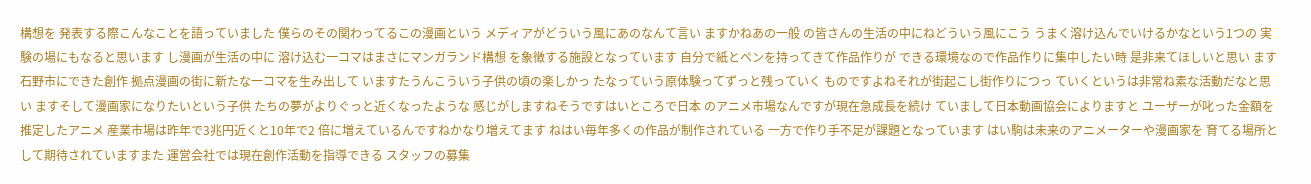構想を 発表する際こんなことを語っていました 僕らのその関わってるこの漫画という メディアがどういう風にあのなんて言い ますかねあの一般 の皆さんの生活の中にねどういう風にこう うまく溶け込んでいけるかなという1つの 実験の場にもなると思います し漫画が生活の中に 溶け込む一コマはまさにマンガランド構想 を象徴する施設となっています 自分で紙とペンを持ってきて作品作りが できる環境なので作品作りに集中したい時 是非来てほしいと思い ます石野市にできた創作 拠点漫画の街に新たな一コマを生み出して いますたうんこういう子供の頃の楽しかっ たなっていう原体験ってずっと残っていく ものですよねそれが街起こし街作りにつっ ていくというは非常ね素な活動だなと思い ますそして漫画家になりたいという子供 たちの夢がよりぐっと近くなったような 感じがしますねそうですはいところで日本 のアニメ市場なんですが現在急成長を続け ていまして日本動画協会によりますと ユーザーが叱った金額を推定したアニメ 産業市場は昨年で3兆円近くと10年で2 倍に増えているんですねかなり増えてます ねはい毎年多くの作品が制作されている 一方で作り手不足が課題となっています はい駒は未来のアニメーターや漫画家を 育てる場所として期待されていますまた 運営会社では現在創作活動を指導できる スタッフの募集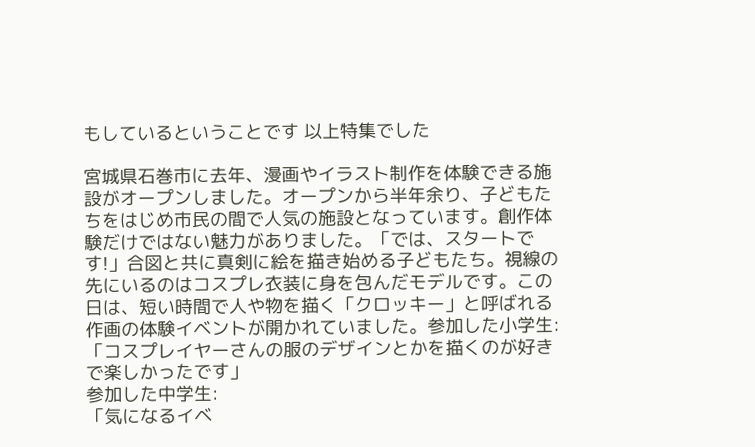もしているということです 以上特集でした

宮城県石巻市に去年、漫画やイラスト制作を体験できる施設がオープンしました。オープンから半年余り、子どもたちをはじめ市民の間で人気の施設となっています。創作体験だけではない魅力がありました。「では、スタートです!」合図と共に真剣に絵を描き始める子どもたち。視線の先にいるのはコスプレ衣装に身を包んだモデルです。この日は、短い時間で人や物を描く「クロッキー」と呼ばれる作画の体験イベントが開かれていました。参加した小学生:
「コスプレイヤーさんの服のデザインとかを描くのが好きで楽しかったです」
参加した中学生:
「気になるイベ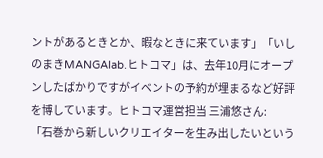ントがあるときとか、暇なときに来ています」「いしのまきMANGAlab.ヒトコマ」は、去年10月にオープンしたばかりですがイベントの予約が埋まるなど好評を博しています。ヒトコマ運営担当 三浦悠さん:
「石巻から新しいクリエイターを生み出したいという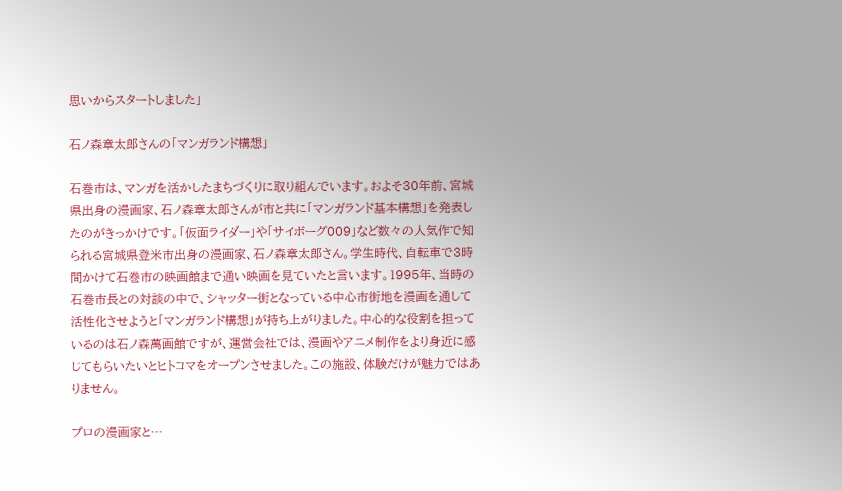思いからスタートしました」

石ノ森章太郎さんの「マンガランド構想」

石巻市は、マンガを活かしたまちづくりに取り組んでいます。およそ30年前、宮城県出身の漫画家、石ノ森章太郎さんが市と共に「マンガランド基本構想」を発表したのがきっかけです。「仮面ライダー」や「サイボーグ009」など数々の人気作で知られる宮城県登米市出身の漫画家、石ノ森章太郎さん。学生時代、自転車で3時間かけて石巻市の映画館まで通い映画を見ていたと言います。1995年、当時の石巻市長との対談の中で、シャッター街となっている中心市街地を漫画を通して活性化させようと「マンガランド構想」が持ち上がりました。中心的な役割を担っているのは石ノ森萬画館ですが、運営会社では、漫画やアニメ制作をより身近に感じてもらいたいとヒトコマをオープンさせました。この施設、体験だけが魅力ではありません。

プロの漫画家と…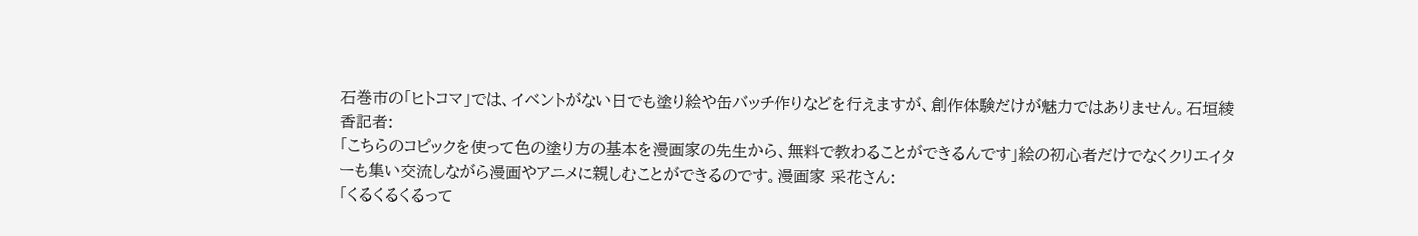石巻市の「ヒトコマ」では、イベントがない日でも塗り絵や缶バッチ作りなどを行えますが、創作体験だけが魅力ではありません。石垣綾香記者:
「こちらのコピックを使って色の塗り方の基本を漫画家の先生から、無料で教わることができるんです」絵の初心者だけでなくクリエイターも集い交流しながら漫画やアニメに親しむことができるのです。漫画家 采花さん:
「くるくるくるって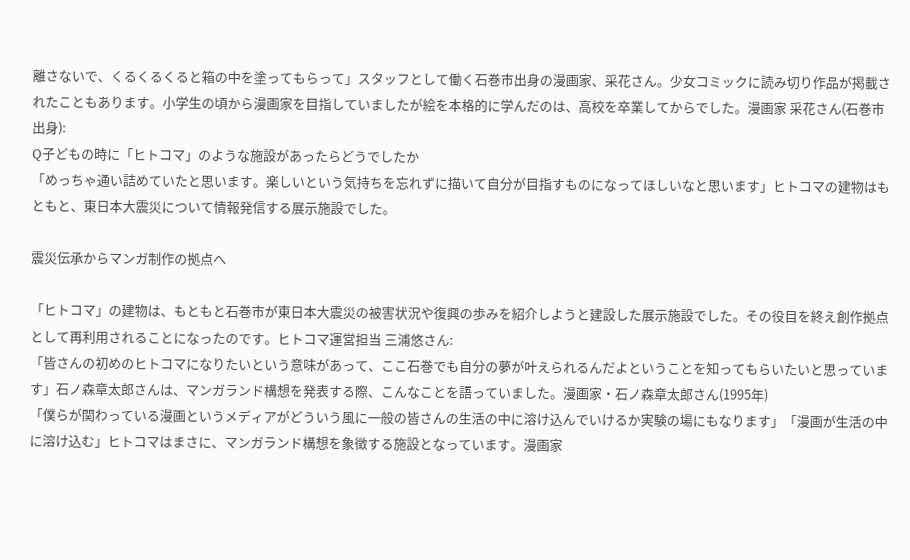離さないで、くるくるくると箱の中を塗ってもらって」スタッフとして働く石巻市出身の漫画家、采花さん。少女コミックに読み切り作品が掲載されたこともあります。小学生の頃から漫画家を目指していましたが絵を本格的に学んだのは、高校を卒業してからでした。漫画家 采花さん(石巻市出身):
Q子どもの時に「ヒトコマ」のような施設があったらどうでしたか
「めっちゃ通い詰めていたと思います。楽しいという気持ちを忘れずに描いて自分が目指すものになってほしいなと思います」ヒトコマの建物はもともと、東日本大震災について情報発信する展示施設でした。

震災伝承からマンガ制作の拠点へ

「ヒトコマ」の建物は、もともと石巻市が東日本大震災の被害状況や復興の歩みを紹介しようと建設した展示施設でした。その役目を終え創作拠点として再利用されることになったのです。ヒトコマ運営担当 三浦悠さん:
「皆さんの初めのヒトコマになりたいという意味があって、ここ石巻でも自分の夢が叶えられるんだよということを知ってもらいたいと思っています」石ノ森章太郎さんは、マンガランド構想を発表する際、こんなことを語っていました。漫画家・石ノ森章太郎さん(1995年)
「僕らが関わっている漫画というメディアがどういう風に一般の皆さんの生活の中に溶け込んでいけるか実験の場にもなります」「漫画が生活の中に溶け込む」ヒトコマはまさに、マンガランド構想を象徴する施設となっています。漫画家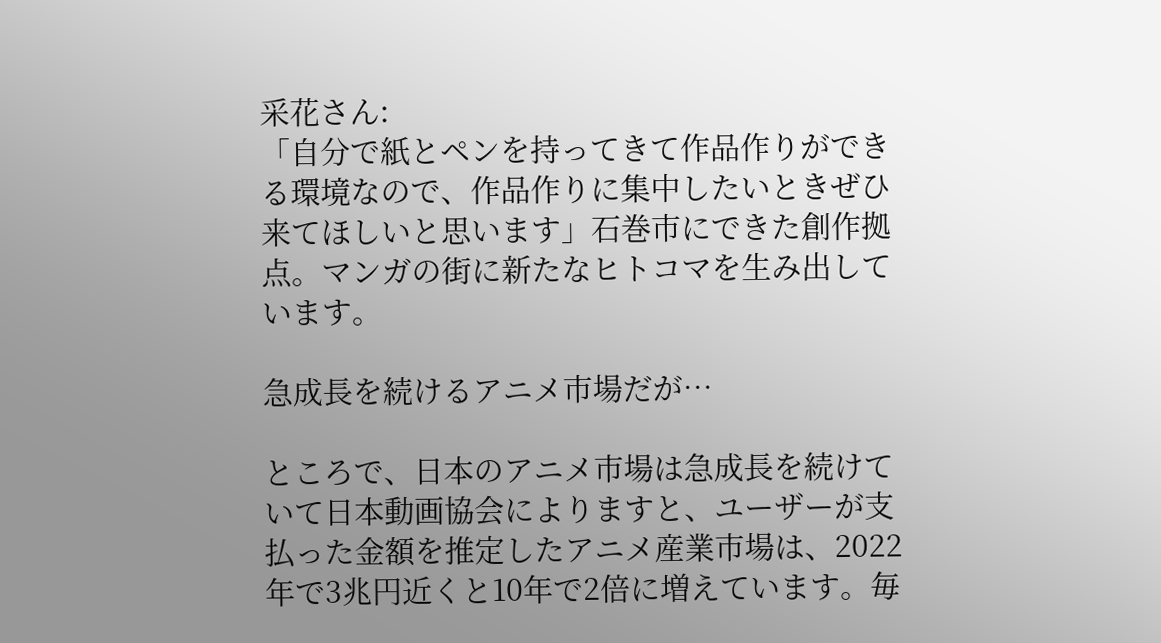采花さん:
「自分で紙とペンを持ってきて作品作りができる環境なので、作品作りに集中したいときぜひ来てほしいと思います」石巻市にできた創作拠点。マンガの街に新たなヒトコマを生み出しています。

急成長を続けるアニメ市場だが…

ところで、日本のアニメ市場は急成長を続けていて日本動画協会によりますと、ユーザーが支払った金額を推定したアニメ産業市場は、2022年で3兆円近くと10年で2倍に増えています。毎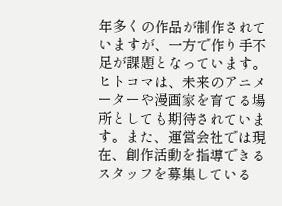年多くの作品が制作されていますが、一方で作り手不足が課題となっています。ヒトコマは、未来のアニメーターや漫画家を育てる場所としても期待されています。また、運営会社では現在、創作活動を指導できるスタッフを募集している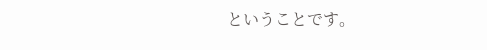ということです。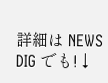詳細は NEWS DIG でも!↓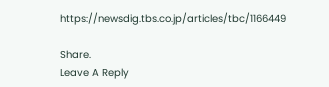https://newsdig.tbs.co.jp/articles/tbc/1166449

Share.
Leave A Reply